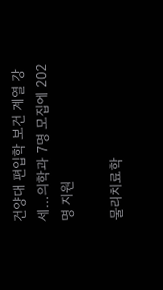건양대 편입학 보건 계열 강세…의학과 7명 모집에 202명 지원

물리치료학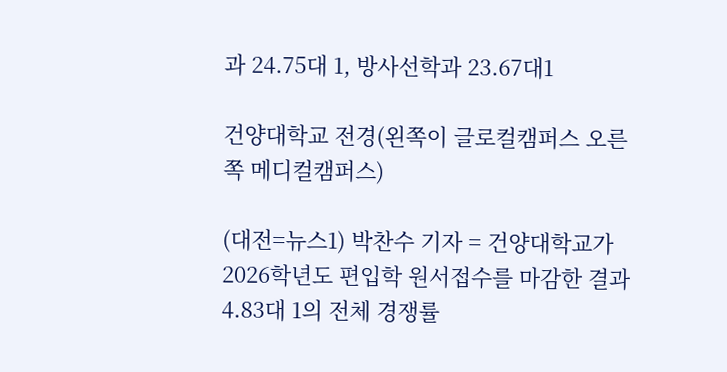과 24.75대 1, 방사선학과 23.67대1

건양대학교 전경(왼쪽이 글로컬캠퍼스 오른쪽 메디컬캠퍼스)

(대전=뉴스1) 박찬수 기자 = 건양대학교가 2026학년도 편입학 원서접수를 마감한 결과 4.83대 1의 전체 경쟁률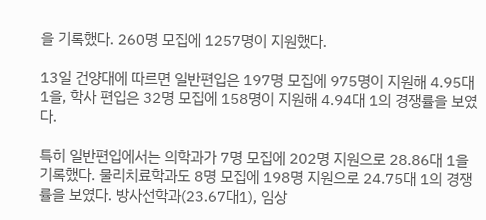을 기록했다. 260명 모집에 1257명이 지원했다.

13일 건양대에 따르면 일반편입은 197명 모집에 975명이 지원해 4.95대 1을, 학사 편입은 32명 모집에 158명이 지원해 4.94대 1의 경쟁률을 보였다.

특히 일반편입에서는 의학과가 7명 모집에 202명 지원으로 28.86대 1을 기록했다. 물리치료학과도 8명 모집에 198명 지원으로 24.75대 1의 경쟁률을 보였다. 방사선학과(23.67대1), 임상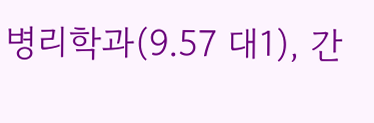병리학과(9.57 대1), 간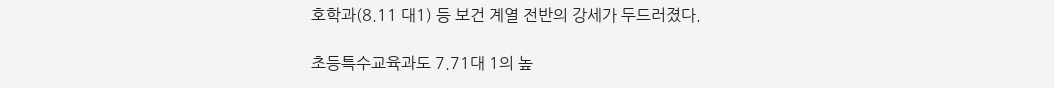호학과(8.11 대1) 등 보건 계열 전반의 강세가 두드러졌다.

초등특수교육과도 7.71대 1의 높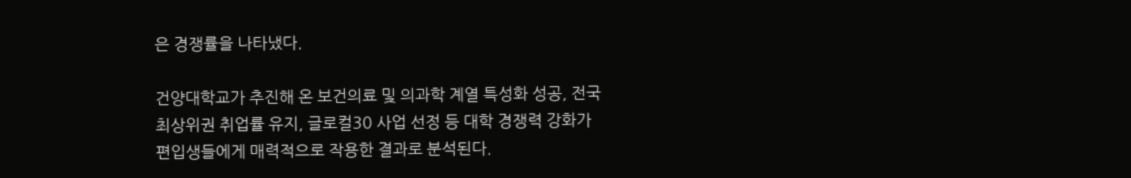은 경쟁률을 나타냈다.

건양대학교가 추진해 온 보건의료 및 의과학 계열 특성화 성공, 전국 최상위권 취업률 유지, 글로컬30 사업 선정 등 대학 경쟁력 강화가 편입생들에게 매력적으로 작용한 결과로 분석된다.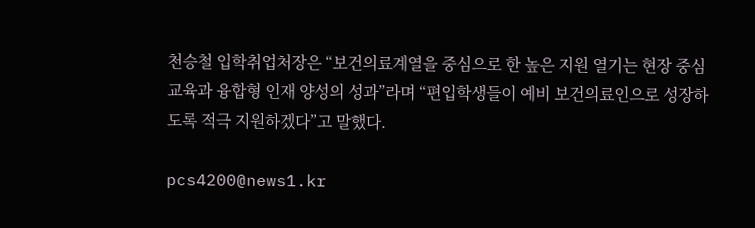천승철 입학취업처장은 “보건의료계열을 중심으로 한 높은 지원 열기는 현장 중심 교육과 융합형 인재 양성의 성과”라며 “편입학생들이 예비 보건의료인으로 성장하도록 적극 지원하겠다”고 말했다.

pcs4200@news1.kr